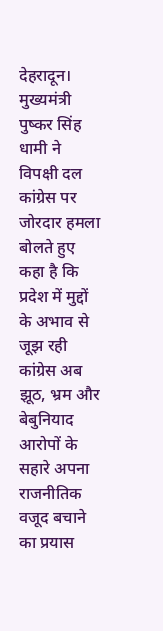देहरादून। मुख्यमंत्री पुष्कर सिंह धामी ने विपक्षी दल कांग्रेस पर जोरदार हमला बोलते हुए कहा है कि प्रदेश में मुद्दों के अभाव से जूझ रही कांग्रेस अब झूठ, भ्रम और बेबुनियाद आरोपों के सहारे अपना राजनीतिक वजूद बचाने का प्रयास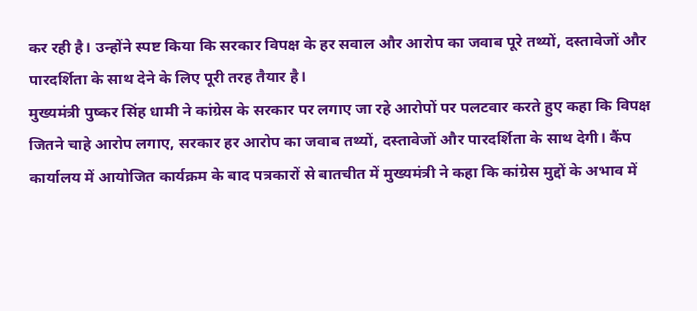कर रही है। उन्होंने स्पष्ट किया कि सरकार विपक्ष के हर सवाल और आरोप का जवाब पूरे तथ्यों, दस्तावेजों और पारदर्शिता के साथ देने के लिए पूरी तरह तैयार है।
मुख्यमंत्री पुष्कर सिंह धामी ने कांग्रेस के सरकार पर लगाए जा रहे आरोपों पर पलटवार करते हुए कहा कि विपक्ष जितने चाहे आरोप लगाए, सरकार हर आरोप का जवाब तथ्यों, दस्तावेजों और पारदर्शिता के साथ देगी। कैंप कार्यालय में आयोजित कार्यक्रम के बाद पत्रकारों से बातचीत में मुख्यमंत्री ने कहा कि कांग्रेस मुद्दों के अभाव में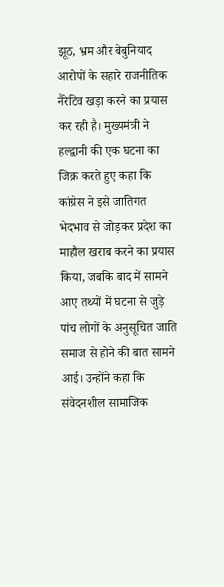झूठ, भ्रम और बेबुनियाद आरोपों के सहारे राजनीतिक नैरेटिव खड़ा करने का प्रयास कर रही है। मुख्यमंत्री ने हल्द्वानी की एक घटना का जिक्र करते हुए कहा कि कांग्रेस ने इसे जातिगत भेदभाव से जोड़कर प्रदेश का माहौल खराब करने का प्रयास किया, जबकि बाद में सामने आए तथ्यों में घटना से जुड़े पांच लोगों के अनुसूचित जाति समाज से होने की बात सामने आई। उन्होंने कहा कि संवेदनशील सामाजिक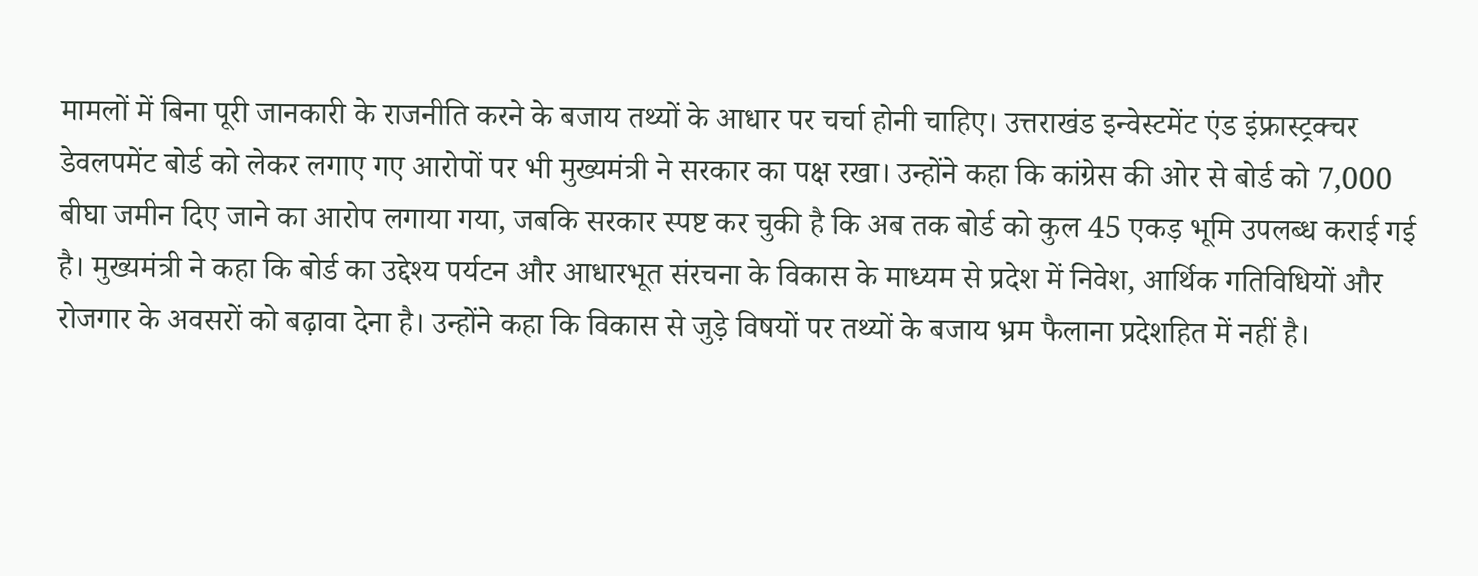मामलों में बिना पूरी जानकारी के राजनीति करने के बजाय तथ्यों के आधार पर चर्चा होनी चाहिए। उत्तराखंड इन्वेस्टमेंट एंड इंफ्रास्ट्रक्चर डेवलपमेंट बोर्ड को लेकर लगाए गए आरोपों पर भी मुख्यमंत्री ने सरकार का पक्ष रखा। उन्होंने कहा कि कांग्रेस की ओर से बोर्ड को 7,000 बीघा जमीन दिए जाने का आरोप लगाया गया, जबकि सरकार स्पष्ट कर चुकी है कि अब तक बोर्ड को कुल 45 एकड़ भूमि उपलब्ध कराई गई है। मुख्यमंत्री ने कहा कि बोर्ड का उद्देश्य पर्यटन और आधारभूत संरचना के विकास के माध्यम से प्रदेश में निवेश, आर्थिक गतिविधियों और रोजगार के अवसरों को बढ़ावा देना है। उन्होंने कहा कि विकास से जुड़े विषयों पर तथ्यों के बजाय भ्रम फैलाना प्रदेशहित में नहीं है।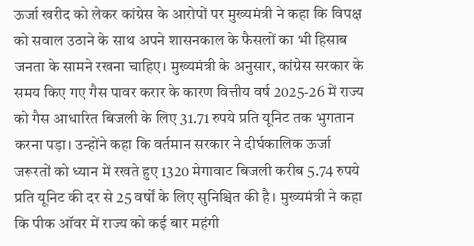ऊर्जा खरीद को लेकर कांग्रेस के आरोपों पर मुख्यमंत्री ने कहा कि विपक्ष को सवाल उठाने के साथ अपने शासनकाल के फैसलों का भी हिसाब जनता के सामने रखना चाहिए। मुख्यमंत्री के अनुसार, कांग्रेस सरकार के समय किए गए गैस पावर करार के कारण वित्तीय वर्ष 2025-26 में राज्य को गैस आधारित बिजली के लिए 31.71 रुपये प्रति यूनिट तक भुगतान करना पड़ा। उन्होंने कहा कि वर्तमान सरकार ने दीर्घकालिक ऊर्जा जरूरतों को ध्यान में रखते हुए 1320 मेगावाट बिजली करीब 5.74 रुपये प्रति यूनिट की दर से 25 वर्षों के लिए सुनिश्चित की है। मुख्यमंत्री ने कहा कि पीक ऑवर में राज्य को कई बार महंगी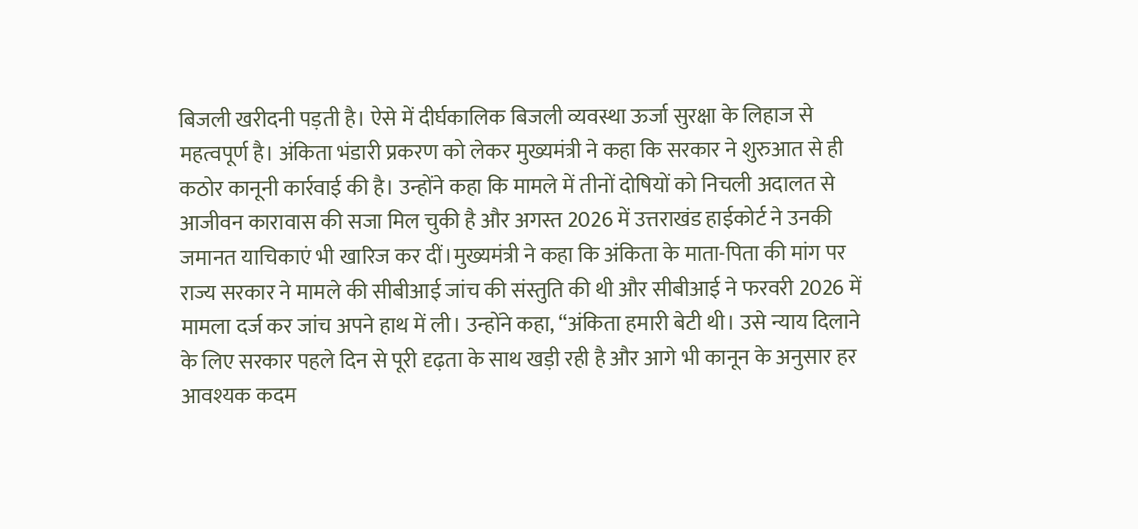बिजली खरीदनी पड़ती है। ऐसे में दीर्घकालिक बिजली व्यवस्था ऊर्जा सुरक्षा के लिहाज से महत्वपूर्ण है। अंकिता भंडारी प्रकरण को लेकर मुख्यमंत्री ने कहा कि सरकार ने शुरुआत से ही कठोर कानूनी कार्रवाई की है। उन्होंने कहा कि मामले में तीनों दोषियों को निचली अदालत से आजीवन कारावास की सजा मिल चुकी है और अगस्त 2026 में उत्तराखंड हाईकोर्ट ने उनकी जमानत याचिकाएं भी खारिज कर दीं।मुख्यमंत्री ने कहा कि अंकिता के माता-पिता की मांग पर राज्य सरकार ने मामले की सीबीआई जांच की संस्तुति की थी और सीबीआई ने फरवरी 2026 में मामला दर्ज कर जांच अपने हाथ में ली। उन्होंने कहा, “अंकिता हमारी बेटी थी। उसे न्याय दिलाने के लिए सरकार पहले दिन से पूरी दृढ़ता के साथ खड़ी रही है और आगे भी कानून के अनुसार हर आवश्यक कदम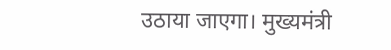उठाया जाएगा। मुख्यमंत्री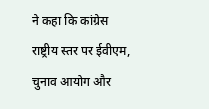ने कहा कि कांग्रेस राष्ट्रीय स्तर पर ईवीएम, चुनाव आयोग और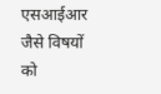एसआईआर जैसे विषयों को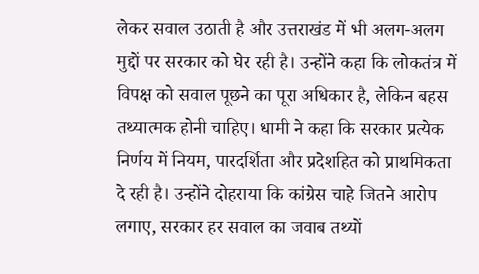लेकर सवाल उठाती है और उत्तराखंड में भी अलग-अलग मुद्दों पर सरकार को घेर रही है। उन्होंने कहा कि लोकतंत्र में विपक्ष को सवाल पूछने का पूरा अधिकार है, लेकिन बहस तथ्यात्मक होनी चाहिए। धामी ने कहा कि सरकार प्रत्येक निर्णय में नियम, पारदर्शिता और प्रदेशहित को प्राथमिकता दे रही है। उन्होंने दोहराया कि कांग्रेस चाहे जितने आरोप लगाए, सरकार हर सवाल का जवाब तथ्यों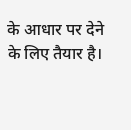के आधार पर देने के लिए तैयार है।